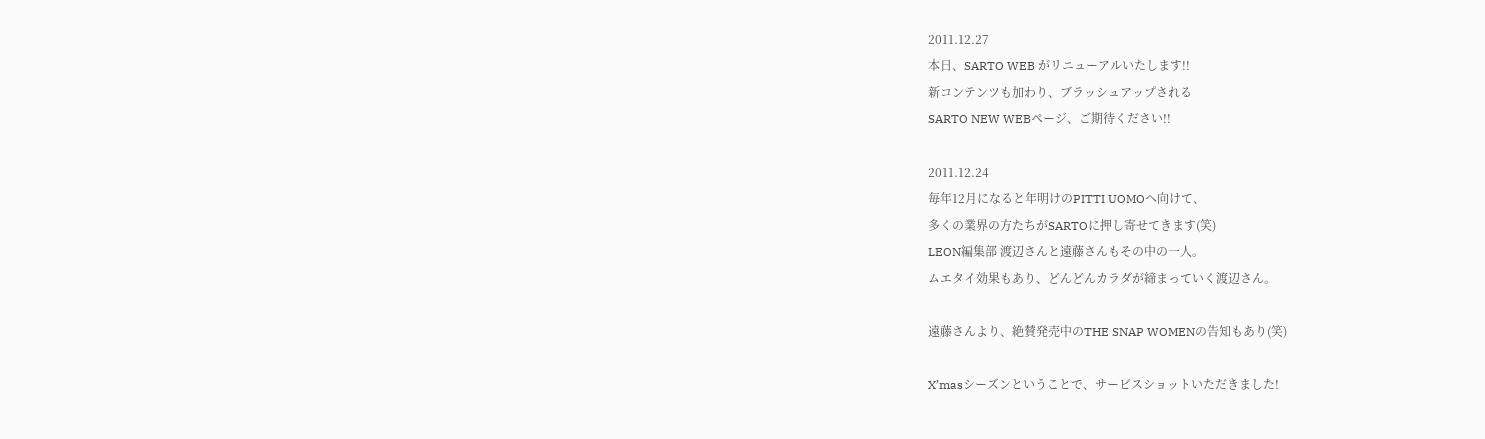2011.12.27
本日、SARTO WEB がリニューアルいたします!!
新コンテンツも加わり、ブラッシュアップされる
SARTO NEW WEBページ、ご期待ください!!

2011.12.24
毎年12月になると年明けのPITTI UOMOへ向けて、
多くの業界の方たちがSARTOに押し寄せてきます(笑)
LEON編集部 渡辺さんと遠藤さんもその中の一人。
ムエタイ効果もあり、どんどんカラダが締まっていく渡辺さん。

遠藤さんより、絶賛発売中のTHE SNAP WOMENの告知もあり(笑)

X’masシーズンということで、サービスショットいただきました!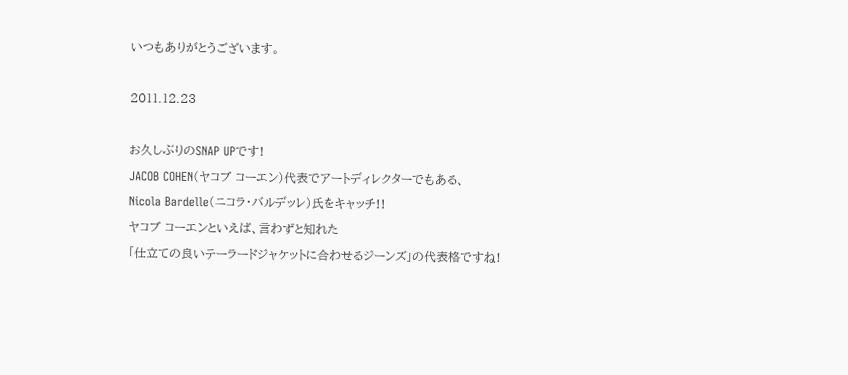いつもありがとうございます。

2011.12.23

お久しぶりのSNAP UPです!
JACOB COHEN(ヤコブ コーエン)代表でアートディレクターでもある、
Nicola Bardelle(ニコラ・バルデッレ)氏をキャッチ!!
ヤコブ コーエンといえば、言わずと知れた
「仕立ての良いテーラードジャケットに合わせるジーンズ」の代表格ですね!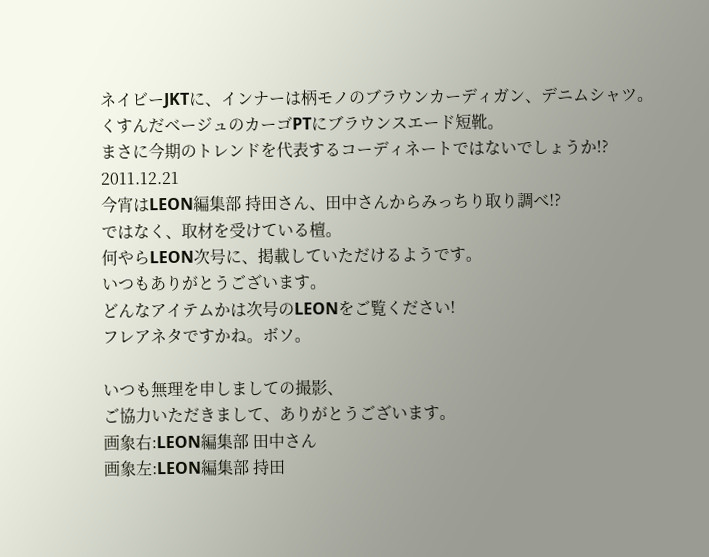ネイビーJKTに、インナーは柄モノのブラウンカーディガン、デニムシャツ。
くすんだベージュのカーゴPTにブラウンスエード短靴。
まさに今期のトレンドを代表するコーディネートではないでしょうか!?
2011.12.21
今宵はLEON編集部 持田さん、田中さんからみっちり取り調べ!?
ではなく、取材を受けている檀。
何やらLEON次号に、掲載していただけるようです。
いつもありがとうございます。
どんなアイテムかは次号のLEONをご覧ください!
フレアネタですかね。ボソ。

いつも無理を申しましての撮影、
ご協力いただきまして、ありがとうございます。
画象右:LEON編集部 田中さん
画象左:LEON編集部 持田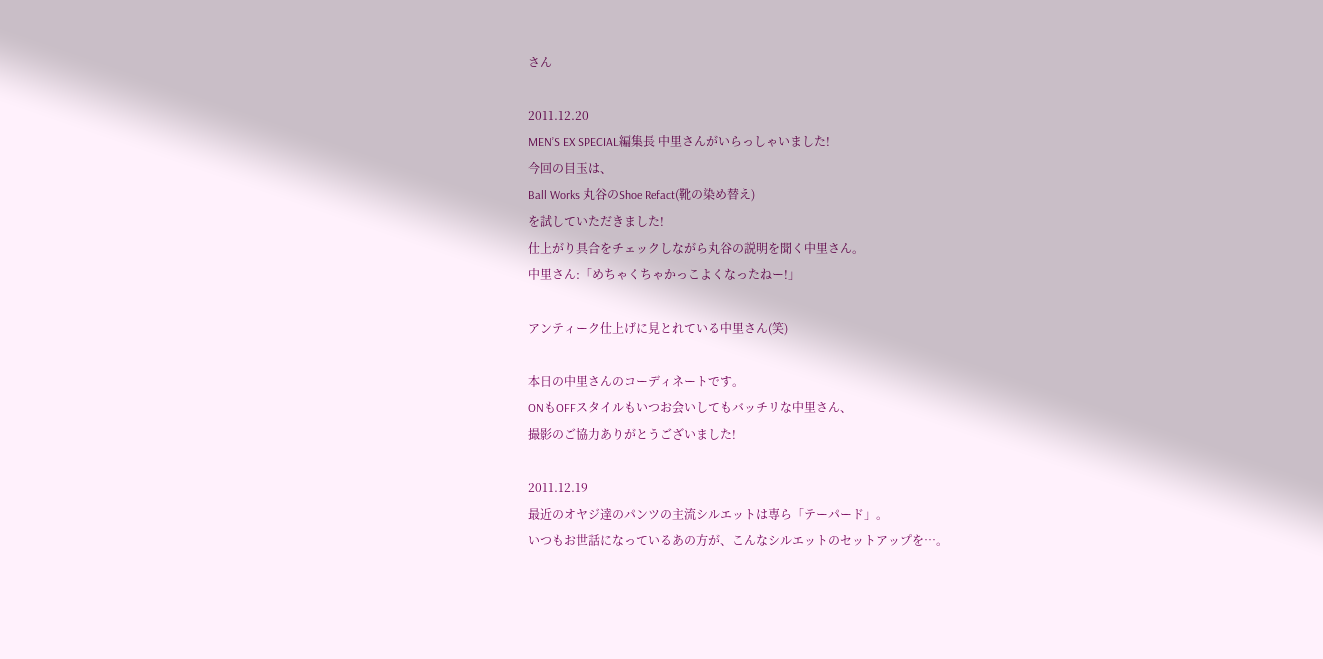さん

2011.12.20
MEN’S EX SPECIAL編集長 中里さんがいらっしゃいました!
今回の目玉は、
Ball Works 丸谷のShoe Refact(靴の染め替え)
を試していただきました!
仕上がり具合をチェックしながら丸谷の説明を聞く中里さん。
中里さん:「めちゃくちゃかっこよくなったねー!」

アンティーク仕上げに見とれている中里さん(笑)

本日の中里さんのコーディネートです。
ONもOFFスタイルもいつお会いしてもバッチリな中里さん、
撮影のご協力ありがとうございました!

2011.12.19
最近のオヤジ達のパンツの主流シルエットは専ら「テーパード」。
いつもお世話になっているあの方が、こんなシルエットのセットアップを…。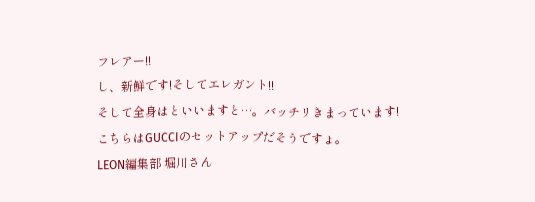フレアー!!
し、新鮮です!そしてエレガント!!
そして全身はといいますと…。バッチリきまっています!
こちらはGUCCIのセットアップだそうですょ。
LEON編集部 堀川さん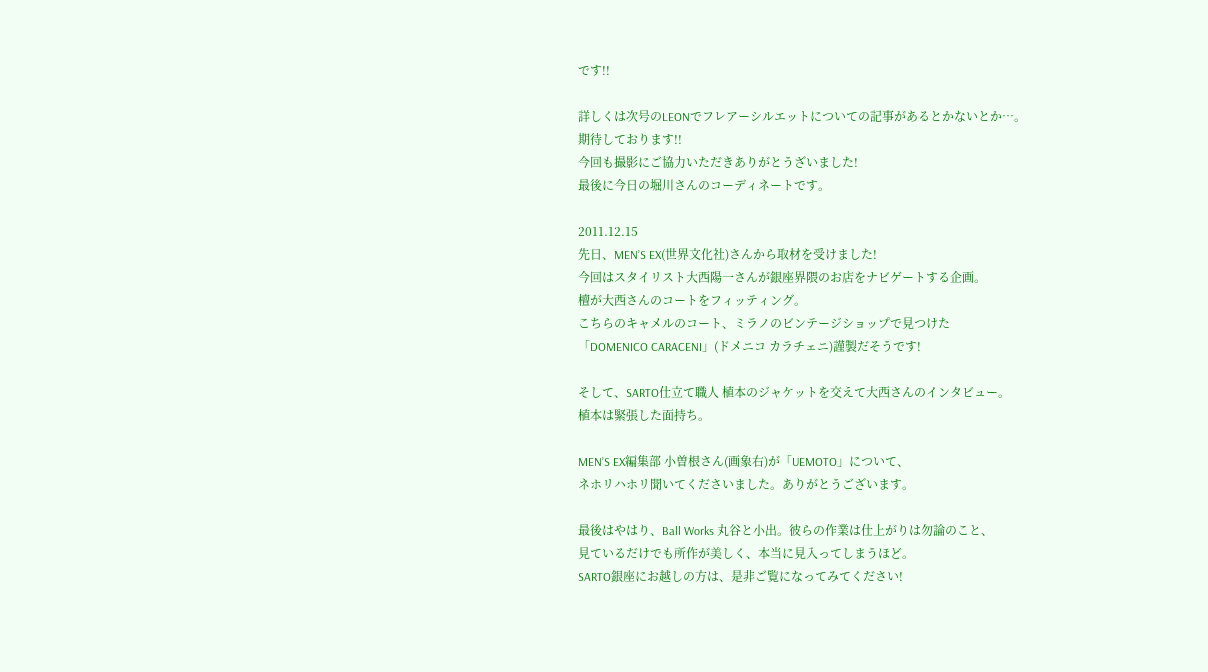です!!

詳しくは次号のLEONでフレアーシルエットについての記事があるとかないとか…。
期待しております!!
今回も撮影にご協力いただきありがとうざいました!
最後に今日の堀川さんのコーディネートです。

2011.12.15
先日、MEN’S EX(世界文化社)さんから取材を受けました!
今回はスタイリスト大西陽一さんが銀座界隈のお店をナビゲートする企画。
檀が大西さんのコートをフィッティング。
こちらのキャメルのコート、ミラノのビンテージショップで見つけた
「DOMENICO CARACENI」(ドメニコ カラチェニ)謹製だそうです!

そして、SARTO仕立て職人 植本のジャケットを交えて大西さんのインタビュー。
植本は緊張した面持ち。

MEN’S EX編集部 小曽根さん(画象右)が「UEMOTO」について、
ネホリハホリ聞いてくださいました。ありがとうございます。

最後はやはり、Ball Works 丸谷と小出。彼らの作業は仕上がりは勿論のこと、
見ているだけでも所作が美しく、本当に見入ってしまうほど。
SARTO銀座にお越しの方は、是非ご覧になってみてください!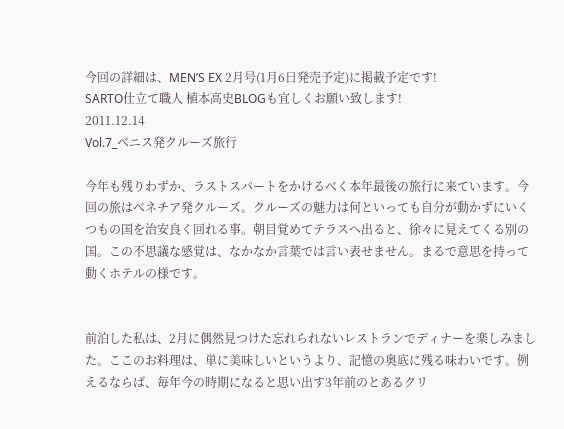今回の詳細は、MEN’S EX 2月号(1月6日発売予定)に掲載予定です!
SARTO仕立て職人 植本高史BLOGも宜しくお願い致します!
2011.12.14
Vol.7_ベニス発クルーズ旅行

今年も残りわずか、ラストスパートをかけるべく本年最後の旅行に来ています。今
回の旅はべネチア発クルーズ。クルーズの魅力は何といっても自分が動かずにいく
つもの国を治安良く回れる事。朝目覚めてテラスへ出ると、徐々に見えてくる別の
国。この不思議な感覚は、なかなか言葉では言い表せません。まるで意思を持って
動くホテルの様です。


前泊した私は、2月に偶然見つけた忘れられないレストランでディナーを楽しみまし
た。ここのお料理は、単に美味しいというより、記憶の奥底に残る味わいです。例
えるならば、毎年今の時期になると思い出す3年前のとあるクリ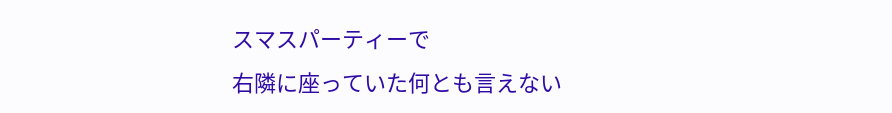スマスパーティーで
右隣に座っていた何とも言えない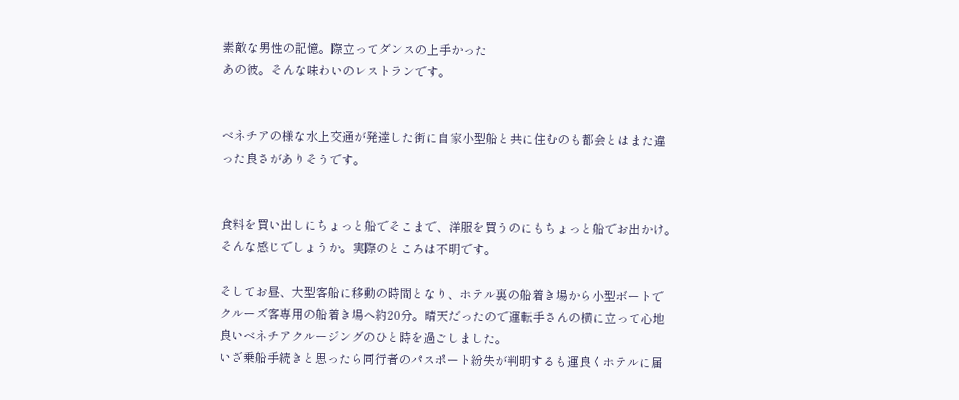素敵な男性の記憶。際立ってダンスの上手かった
あの彼。そんな味わいのレストランです。


ベネチアの様な水上交通が発達した街に自家小型船と共に住むのも都会とはまた違
った良さがありそうです。


食料を買い出しにちょっと船でそこまで、洋服を買うのにもちょっと船でお出かけ。
そんな感じでしょうか。実際のところは不明です。

そしてお昼、大型客船に移動の時間となり、ホテル裏の船着き場から小型ボートで
クルーズ客専用の船着き場へ約20分。晴天だったので運転手さんの横に立って心地
良いベネチアクルージングのひと時を過ごしました。
いざ乗船手続きと思ったら同行者のパスポート紛失が判明するも運良くホテルに届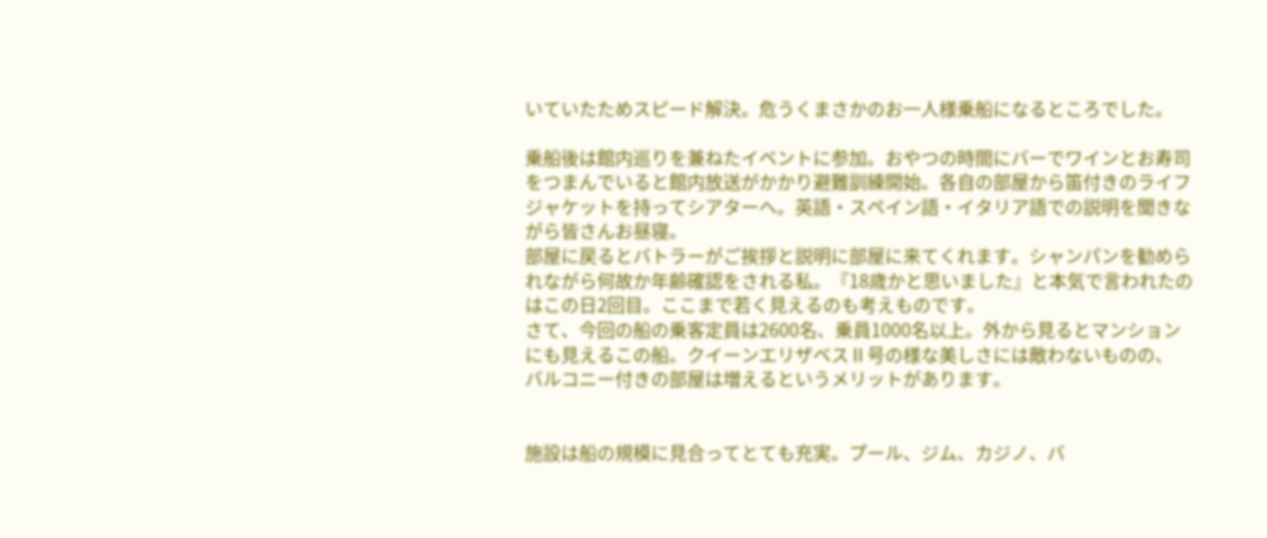いていたためスピード解決。危うくまさかのお一人様乗船になるところでした。

乗船後は館内巡りを兼ねたイベントに参加。おやつの時間にバーでワインとお寿司
をつまんでいると館内放送がかかり避難訓練開始。各自の部屋から笛付きのライフ
ジャケットを持ってシアターへ。英語・スペイン語・イタリア語での説明を聞きな
がら皆さんお昼寝。
部屋に戻るとバトラーがご挨拶と説明に部屋に来てくれます。シャンパンを勧めら
れながら何故か年齢確認をされる私。『18歳かと思いました』と本気で言われたの
はこの日2回目。ここまで若く見えるのも考えものです。
さて、今回の船の乗客定員は2600名、乗員1000名以上。外から見るとマンション
にも見えるこの船。クイーンエリザベスⅡ号の様な美しさには敵わないものの、
バルコニー付きの部屋は増えるというメリットがあります。


施設は船の規模に見合ってとても充実。プール、ジム、カジノ、バ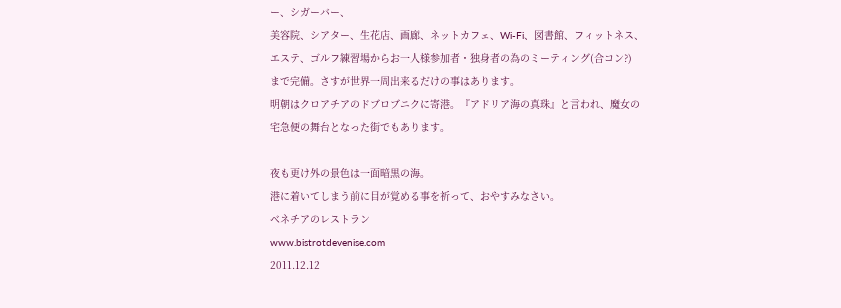ー、シガーバー、
美容院、シアター、生花店、画廊、ネットカフェ、Wi-Fi、図書館、フィットネス、
エステ、ゴルフ練習場からお一人様参加者・独身者の為のミーティング(合コン?)
まで完備。さすが世界一周出来るだけの事はあります。
明朝はクロアチアのドブロブニクに寄港。『アドリア海の真珠』と言われ、魔女の
宅急便の舞台となった街でもあります。

夜も更け外の景色は一面暗黒の海。
港に着いてしまう前に目が覚める事を祈って、おやすみなさい。
ベネチアのレストラン
www.bistrotdevenise.com
2011.12.12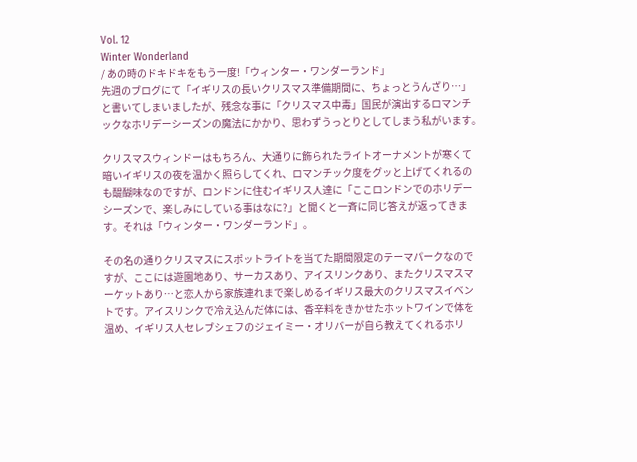Vol. 12
Winter Wonderland
/ あの時のドキドキをもう一度!「ウィンター・ワンダーランド」
先週のブログにて「イギリスの長いクリスマス準備期間に、ちょっとうんざり…」
と書いてしまいましたが、残念な事に「クリスマス中毒」国民が演出するロマンチ
ックなホリデーシーズンの魔法にかかり、思わずうっとりとしてしまう私がいます。

クリスマスウィンドーはもちろん、大通りに飾られたライトオーナメントが寒くて
暗いイギリスの夜を温かく照らしてくれ、ロマンチック度をグッと上げてくれるの
も醍醐味なのですが、ロンドンに住むイギリス人達に「ここロンドンでのホリデー
シーズンで、楽しみにしている事はなに?」と聞くと一斉に同じ答えが返ってきま
す。それは「ウィンター・ワンダーランド」。

その名の通りクリスマスにスポットライトを当てた期間限定のテーマパークなので
すが、ここには遊園地あり、サーカスあり、アイスリンクあり、またクリスマスマ
ーケットあり…と恋人から家族連れまで楽しめるイギリス最大のクリスマスイベン
トです。アイスリンクで冷え込んだ体には、香辛料をきかせたホットワインで体を
温め、イギリス人セレブシェフのジェイミー・オリバーが自ら教えてくれるホリ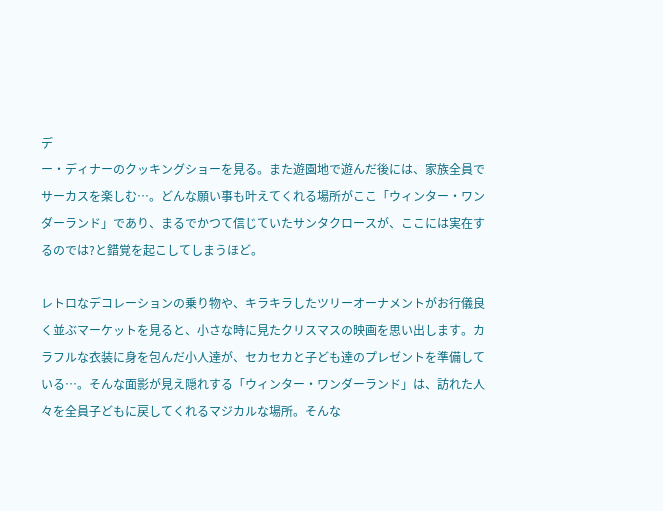デ
ー・ディナーのクッキングショーを見る。また遊園地で遊んだ後には、家族全員で
サーカスを楽しむ…。どんな願い事も叶えてくれる場所がここ「ウィンター・ワン
ダーランド」であり、まるでかつて信じていたサンタクロースが、ここには実在す
るのでは?と錯覚を起こしてしまうほど。

レトロなデコレーションの乗り物や、キラキラしたツリーオーナメントがお行儀良
く並ぶマーケットを見ると、小さな時に見たクリスマスの映画を思い出します。カ
ラフルな衣装に身を包んだ小人達が、セカセカと子ども達のプレゼントを準備して
いる…。そんな面影が見え隠れする「ウィンター・ワンダーランド」は、訪れた人
々を全員子どもに戻してくれるマジカルな場所。そんな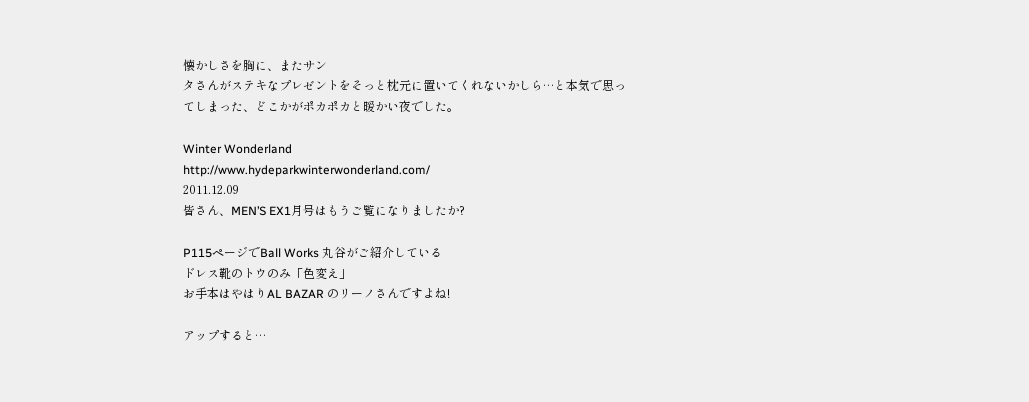懐かしさを胸に、またサン
タさんがステキなプレゼントをそっと枕元に置いてくれないかしら…と本気で思っ
てしまった、どこかがポカポカと暖かい夜でした。

Winter Wonderland
http://www.hydeparkwinterwonderland.com/
2011.12.09
皆さん、MEN’S EX1月号はもうご覧になりましたか?

P115ページでBall Works 丸谷がご紹介している
ドレス靴のトウのみ「色変え」
お手本はやはりAL BAZAR のリーノさんですよね!

アップすると…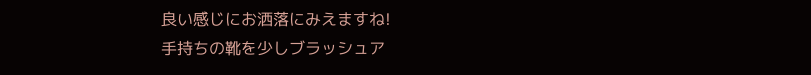良い感じにお洒落にみえますね!
手持ちの靴を少しブラッシュア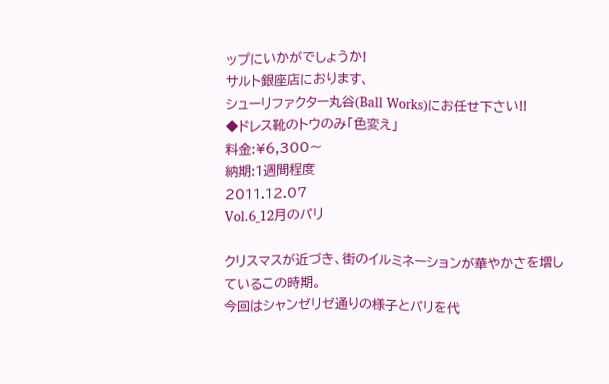ップにいかがでしょうか!
サルト銀座店におります、
シューリファクター丸谷(Ball Works)にお任せ下さい!!
◆ドレス靴のトウのみ「色変え」
料金:¥6,300〜
納期:1週間程度
2011.12.07
Vol.6_12月のパリ

クリスマスが近づき、街のイルミネーションが華やかさを増しているこの時期。
今回はシャンゼリゼ通りの様子とパリを代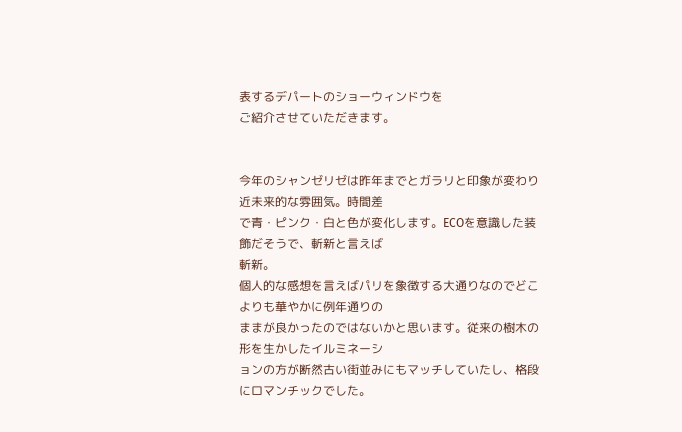表するデパートのショーウィンドウを
ご紹介させていただきます。


今年のシャンゼリゼは昨年までとガラリと印象が変わり近未来的な雰囲気。時間差
で青・ピンク・白と色が変化します。ECOを意識した装飾だそうで、斬新と言えば
斬新。
個人的な感想を言えばパリを象徴する大通りなのでどこよりも華やかに例年通りの
ままが良かったのではないかと思います。従来の樹木の形を生かしたイルミネーシ
ョンの方が断然古い街並みにもマッチしていたし、格段にロマンチックでした。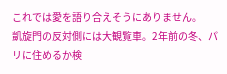これでは愛を語り合えそうにありません。
凱旋門の反対側には大観覧車。2年前の冬、パリに住めるか検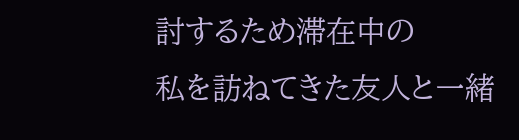討するため滞在中の
私を訪ねてきた友人と一緒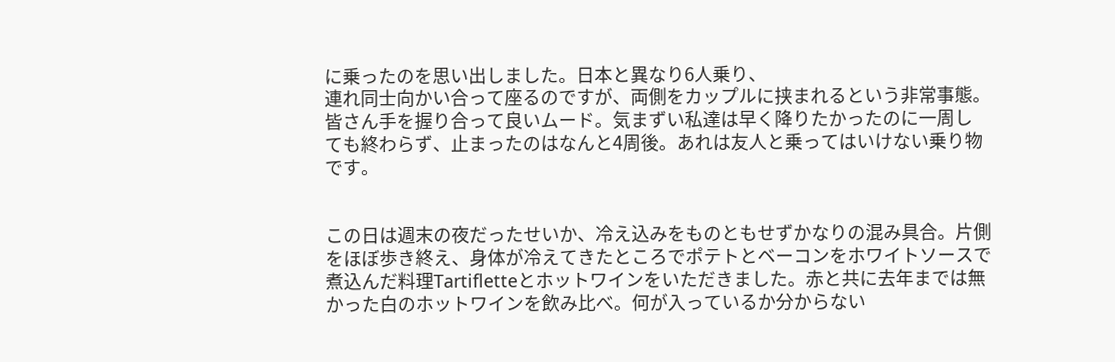に乗ったのを思い出しました。日本と異なり6人乗り、
連れ同士向かい合って座るのですが、両側をカップルに挟まれるという非常事態。
皆さん手を握り合って良いムード。気まずい私達は早く降りたかったのに一周し
ても終わらず、止まったのはなんと4周後。あれは友人と乗ってはいけない乗り物
です。


この日は週末の夜だったせいか、冷え込みをものともせずかなりの混み具合。片側
をほぼ歩き終え、身体が冷えてきたところでポテトとベーコンをホワイトソースで
煮込んだ料理Tartifletteとホットワインをいただきました。赤と共に去年までは無
かった白のホットワインを飲み比べ。何が入っているか分からない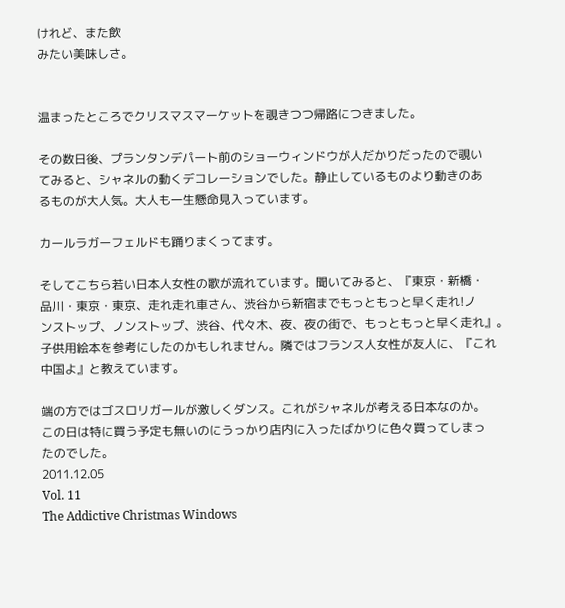けれど、また飲
みたい美味しさ。


温まったところでクリスマスマーケットを覗きつつ帰路につきました。

その数日後、プランタンデパート前のショーウィンドウが人だかりだったので覗い
てみると、シャネルの動くデコレーションでした。静止しているものより動きのあ
るものが大人気。大人も一生懸命見入っています。

カールラガーフェルドも踊りまくってます。

そしてこちら若い日本人女性の歌が流れています。聞いてみると、『東京・新橋・
品川・東京・東京、走れ走れ車さん、渋谷から新宿までもっともっと早く走れ!ノ
ンストップ、ノンストップ、渋谷、代々木、夜、夜の街で、もっともっと早く走れ』。
子供用絵本を参考にしたのかもしれません。隣ではフランス人女性が友人に、『これ
中国よ』と教えています。

端の方ではゴスロリガールが激しくダンス。これがシャネルが考える日本なのか。
この日は特に買う予定も無いのにうっかり店内に入ったばかりに色々買ってしまっ
たのでした。
2011.12.05
Vol. 11
The Addictive Christmas Windows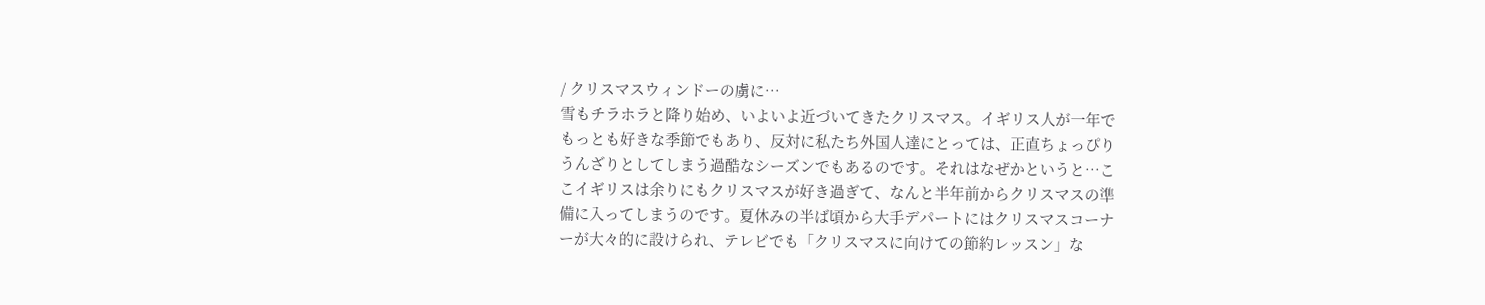/ クリスマスウィンドーの虜に…
雪もチラホラと降り始め、いよいよ近づいてきたクリスマス。イギリス人が一年で
もっとも好きな季節でもあり、反対に私たち外国人達にとっては、正直ちょっぴり
うんざりとしてしまう過酷なシーズンでもあるのです。それはなぜかというと…こ
こイギリスは余りにもクリスマスが好き過ぎて、なんと半年前からクリスマスの準
備に入ってしまうのです。夏休みの半ば頃から大手デパートにはクリスマスコーナ
ーが大々的に設けられ、テレビでも「クリスマスに向けての節約レッスン」な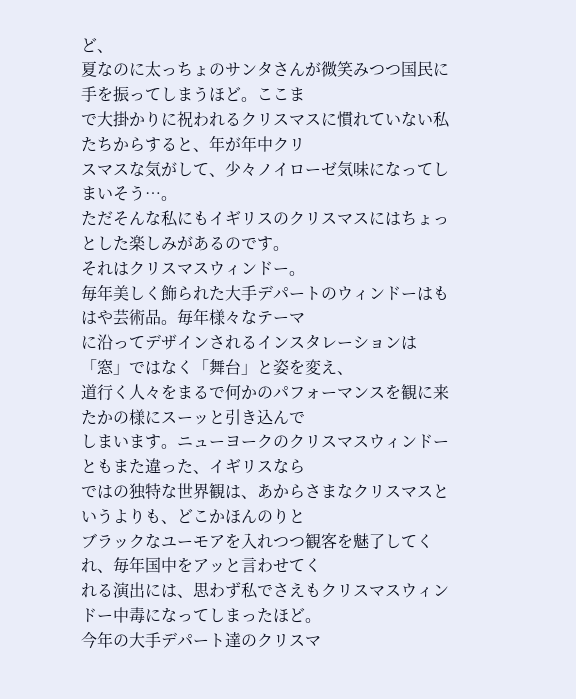ど、
夏なのに太っちょのサンタさんが微笑みつつ国民に手を振ってしまうほど。ここま
で大掛かりに祝われるクリスマスに慣れていない私たちからすると、年が年中クリ
スマスな気がして、少々ノイローゼ気味になってしまいそう…。
ただそんな私にもイギリスのクリスマスにはちょっとした楽しみがあるのです。
それはクリスマスウィンドー。
毎年美しく飾られた大手デパートのウィンドーはもはや芸術品。毎年様々なテーマ
に沿ってデザインされるインスタレーションは「窓」ではなく「舞台」と姿を変え、
道行く人々をまるで何かのパフォーマンスを観に来たかの様にスーッと引き込んで
しまいます。ニューヨークのクリスマスウィンドーともまた違った、イギリスなら
ではの独特な世界観は、あからさまなクリスマスというよりも、どこかほんのりと
ブラックなユーモアを入れつつ観客を魅了してくれ、毎年国中をアッと言わせてく
れる演出には、思わず私でさえもクリスマスウィンドー中毒になってしまったほど。
今年の大手デパート達のクリスマ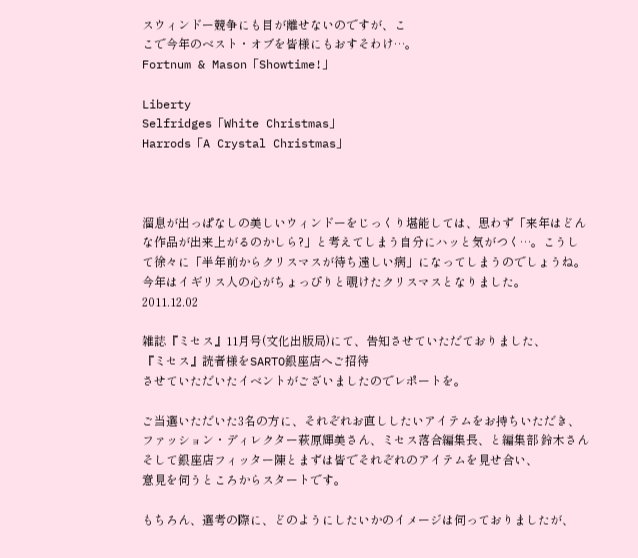スウィンドー競争にも目が離せないのですが、こ
こで今年のベスト・オブを皆様にもおすそわけ…。
Fortnum & Mason「Showtime!」

Liberty
Selfridges「White Christmas」
Harrods「A Crystal Christmas」



溜息が出っぱなしの美しいウィンドーをじっくり堪能しては、思わず「来年はどん
な作品が出来上がるのかしら?」と考えてしまう自分にハッと気がつく…。こうし
て徐々に「半年前からクリスマスが待ち遠しい病」になってしまうのでしょうね。
今年はイギリス人の心がちょっぴりと覗けたクリスマスとなりました。
2011.12.02

雑誌『ミセス』11月号(文化出版局)にて、告知させていただておりました、
『ミセス』読者様をSARTO銀座店へご招待
させていただいたイベントがございましたのでレポートを。

ご当選いただいた3名の方に、それぞれお直ししたいアイテムをお持ちいただき、
ファッション・ディレクター萩原輝美さん、ミセス落合編集長、と編集部 鈴木さん
そして銀座店フィッター陳とまずは皆でそれぞれのアイテムを見せ合い、
意見を伺うところからスタートです。

もちろん、選考の際に、どのようにしたいかのイメージは伺っておりましたが、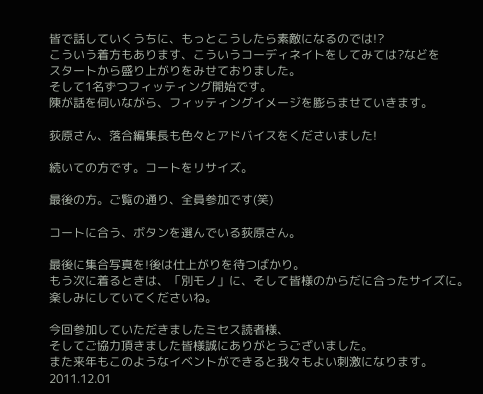皆で話していくうちに、もっとこうしたら素敵になるのでは!?
こういう着方もあります、こういうコーディネイトをしてみては?などを
スタートから盛り上がりをみせておりました。
そして1名ずつフィッティング開始です。
陳が話を伺いながら、フィッティングイメージを膨らませていきます。

荻原さん、落合編集長も色々とアドバイスをくださいました!

続いての方です。コートをリサイズ。

最後の方。ご覧の通り、全員参加です(笑)

コートに合う、ボタンを選んでいる荻原さん。

最後に集合写真を!後は仕上がりを待つばかり。
もう次に着るときは、「別モノ」に、そして皆様のからだに合ったサイズに。
楽しみにしていてくださいね。

今回参加していただきましたミセス読者様、
そしてご協力頂きました皆様誠にありがとうございました。
また来年もこのようなイベントができると我々もよい刺激になります。
2011.12.01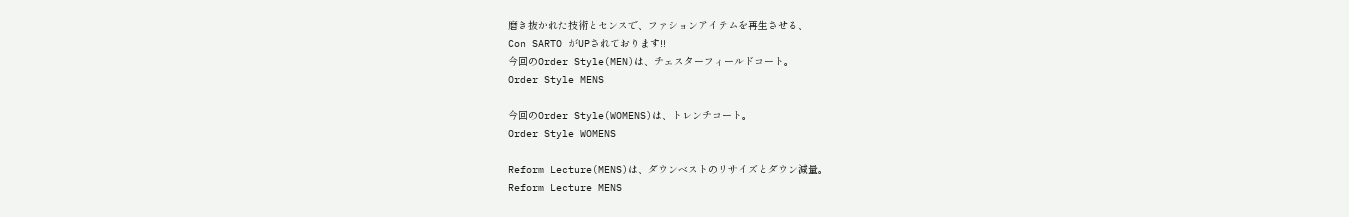磨き抜かれた技術とセンスで、ファションアイテムを再生させる、
Con SARTO がUPされております!!
今回のOrder Style(MEN)は、チェスターフィールドコート。
Order Style MENS

今回のOrder Style(WOMENS)は、トレンチコート。
Order Style WOMENS

Reform Lecture(MENS)は、ダウンベストのリサイズとダウン減量。
Reform Lecture MENS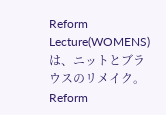Reform Lecture(WOMENS)は、ニットとブラウスのリメイク。
Reform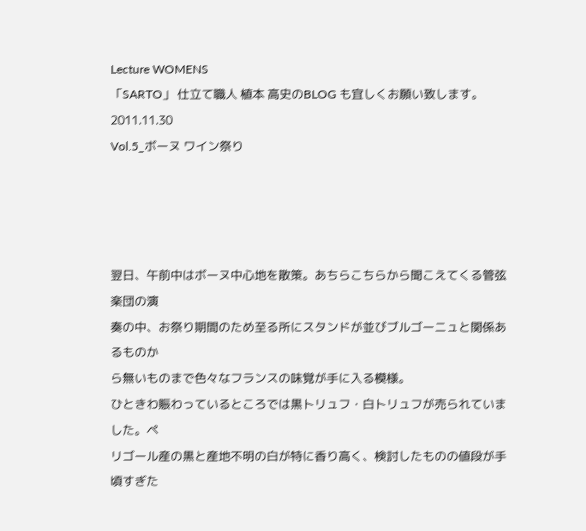Lecture WOMENS
「SARTO」 仕立て職人 植本 高史のBLOG も宜しくお願い致します。
2011.11.30
Vol.5_ボーヌ ワイン祭り




翌日、午前中はボーヌ中心地を散策。あちらこちらから聞こえてくる管弦楽団の演
奏の中、お祭り期間のため至る所にスタンドが並びブルゴーニュと関係あるものか
ら無いものまで色々なフランスの味覚が手に入る模様。
ひときわ賑わっているところでは黒トリュフ・白トリュフが売られていました。ペ
リゴール産の黒と産地不明の白が特に香り高く、検討したものの値段が手頃すぎた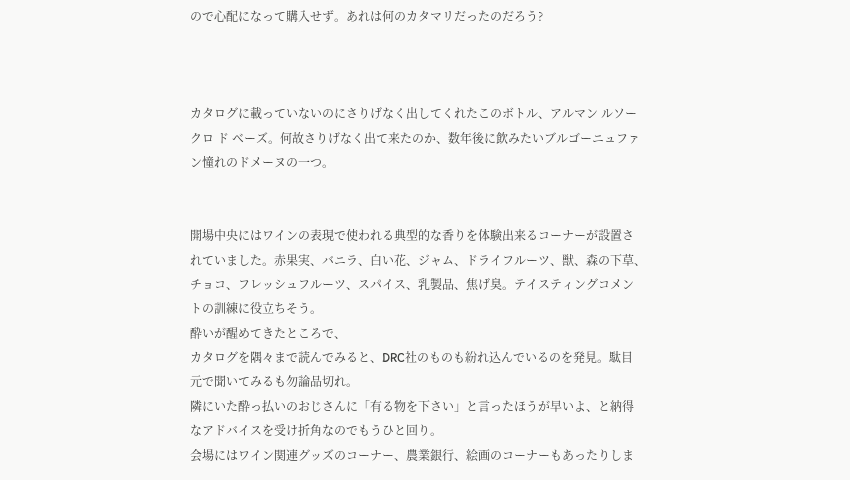ので心配になって購入せず。あれは何のカタマリだったのだろう?



カタログに載っていないのにさりげなく出してくれたこのボトル、アルマン ルソー
クロ ド ベーズ。何故さりげなく出て来たのか、数年後に飲みたいブルゴーニュファ
ン憧れのドメーヌの一つ。


開場中央にはワインの表現で使われる典型的な香りを体験出来るコーナーが設置さ
れていました。赤果実、バニラ、白い花、ジャム、ドライフルーツ、獣、森の下草、
チョコ、フレッシュフルーツ、スパイス、乳製品、焦げ臭。テイスティングコメン
トの訓練に役立ちそう。
酔いが醒めてきたところで、
カタログを隅々まで読んでみると、DRC社のものも紛れ込んでいるのを発見。駄目
元で聞いてみるも勿論品切れ。
隣にいた酔っ払いのおじさんに「有る物を下さい」と言ったほうが早いよ、と納得
なアドバイスを受け折角なのでもうひと回り。
会場にはワイン関連グッズのコーナー、農業銀行、絵画のコーナーもあったりしま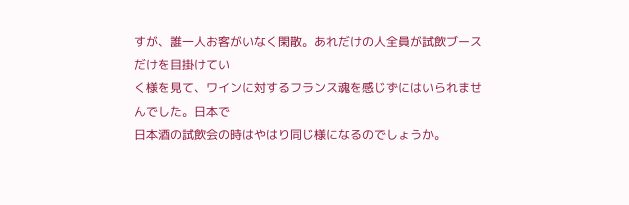すが、誰一人お客がいなく閑散。あれだけの人全員が試飲ブースだけを目掛けてい
く様を見て、ワインに対するフランス魂を感じずにはいられませんでした。日本で
日本酒の試飲会の時はやはり同じ様になるのでしょうか。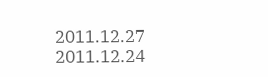2011.12.27
2011.12.24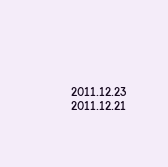2011.12.23
2011.12.21